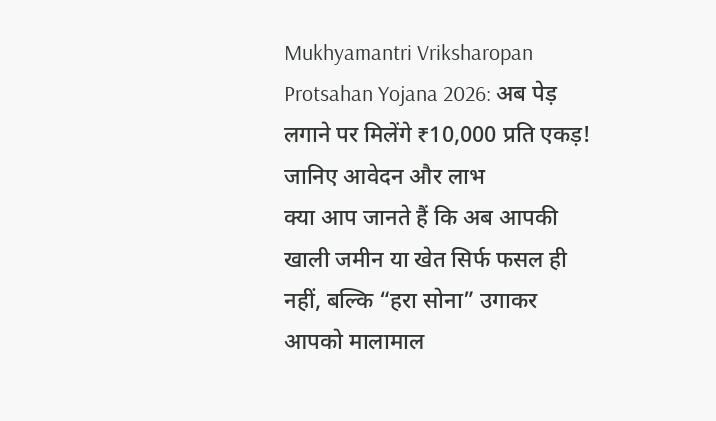Mukhyamantri Vriksharopan Protsahan Yojana 2026: अब पेड़ लगाने पर मिलेंगे ₹10,000 प्रति एकड़! जानिए आवेदन और लाभ
क्या आप जानते हैं कि अब आपकी खाली जमीन या खेत सिर्फ फसल ही नहीं, बल्कि “हरा सोना” उगाकर आपको मालामाल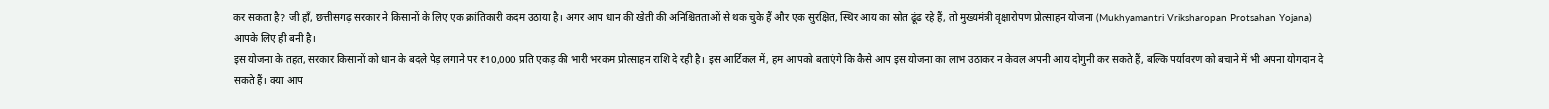कर सकता है? जी हाँ, छत्तीसगढ़ सरकार ने किसानों के लिए एक क्रांतिकारी कदम उठाया है। अगर आप धान की खेती की अनिश्चितताओं से थक चुके हैं और एक सुरक्षित, स्थिर आय का स्रोत ढूंढ रहे हैं, तो मुख्यमंत्री वृक्षारोपण प्रोत्साहन योजना (Mukhyamantri Vriksharopan Protsahan Yojana) आपके लिए ही बनी है।
इस योजना के तहत, सरकार किसानों को धान के बदले पेड़ लगाने पर ₹10,000 प्रति एकड़ की भारी भरकम प्रोत्साहन राशि दे रही है। इस आर्टिकल में, हम आपको बताएंगे कि कैसे आप इस योजना का लाभ उठाकर न केवल अपनी आय दोगुनी कर सकते हैं, बल्कि पर्यावरण को बचाने में भी अपना योगदान दे सकते हैं। क्या आप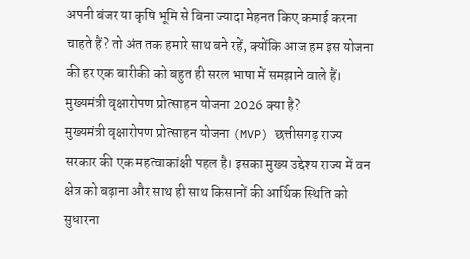अपनी बंजर या कृषि भूमि से बिना ज्यादा मेहनत किए कमाई करना चाहते हैं? तो अंत तक हमारे साथ बने रहें, क्योंकि आज हम इस योजना की हर एक बारीकी को बहुत ही सरल भाषा में समझाने वाले हैं।
मुख्यमंत्री वृक्षारोपण प्रोत्साहन योजना 2026 क्या है?
मुख्यमंत्री वृक्षारोपण प्रोत्साहन योजना (MVP) छत्तीसगढ़ राज्य सरकार की एक महत्वाकांक्षी पहल है। इसका मुख्य उद्देश्य राज्य में वन क्षेत्र को बढ़ाना और साथ ही साथ किसानों की आर्थिक स्थिति को सुधारना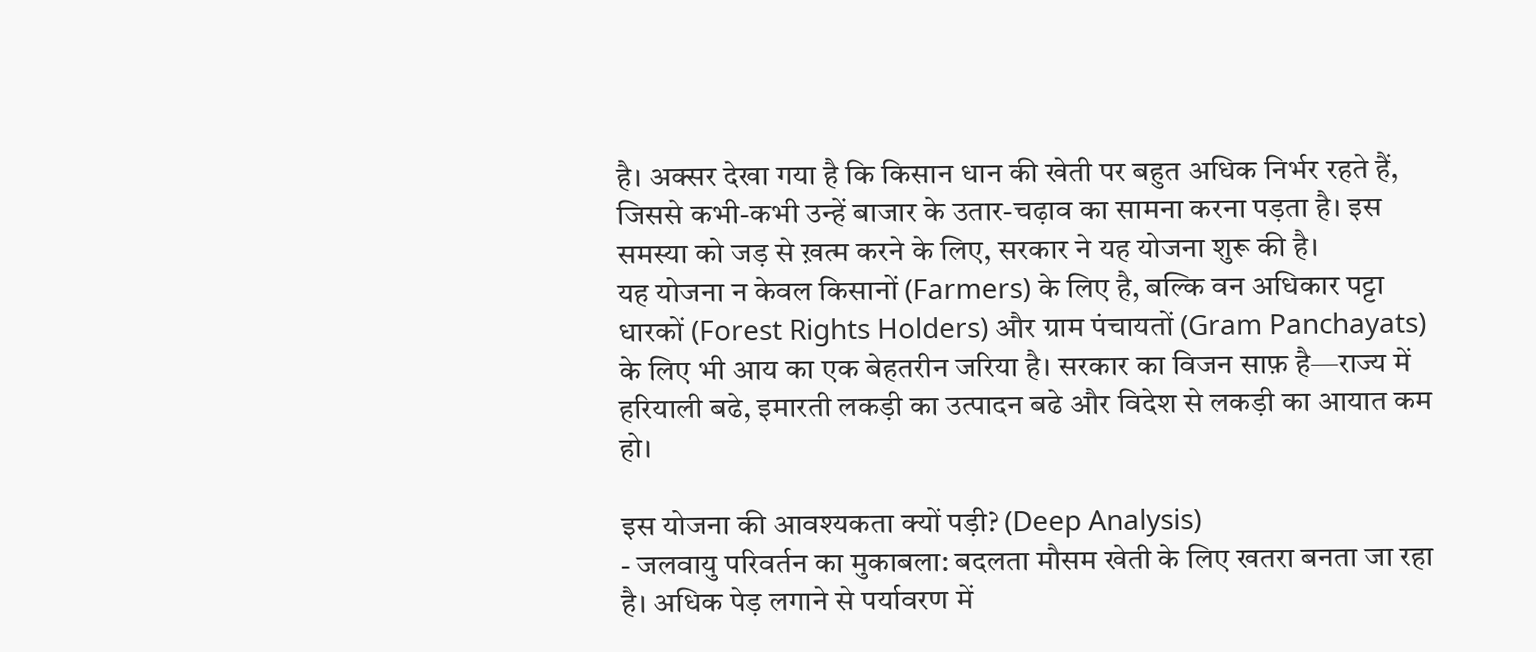है। अक्सर देखा गया है कि किसान धान की खेती पर बहुत अधिक निर्भर रहते हैं, जिससे कभी-कभी उन्हें बाजार के उतार-चढ़ाव का सामना करना पड़ता है। इस समस्या को जड़ से ख़त्म करने के लिए, सरकार ने यह योजना शुरू की है।
यह योजना न केवल किसानों (Farmers) के लिए है, बल्कि वन अधिकार पट्टा धारकों (Forest Rights Holders) और ग्राम पंचायतों (Gram Panchayats) के लिए भी आय का एक बेहतरीन जरिया है। सरकार का विजन साफ़ है—राज्य में हरियाली बढे, इमारती लकड़ी का उत्पादन बढे और विदेश से लकड़ी का आयात कम हो।

इस योजना की आवश्यकता क्यों पड़ी? (Deep Analysis)
- जलवायु परिवर्तन का मुकाबला: बदलता मौसम खेती के लिए खतरा बनता जा रहा है। अधिक पेड़ लगाने से पर्यावरण में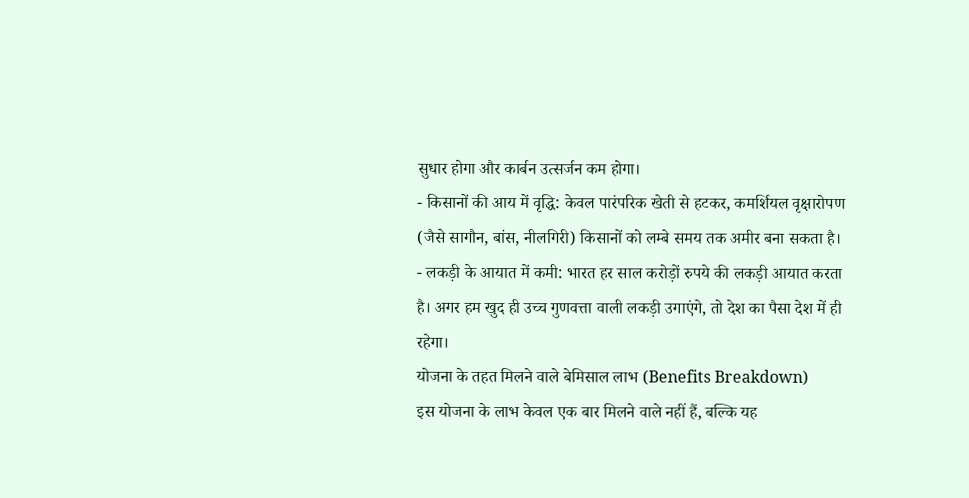सुधार होगा और कार्बन उत्सर्जन कम होगा।
- किसानों की आय में वृद्धि: केवल पारंपरिक खेती से हटकर, कमर्शियल वृक्षारोपण (जैसे सागौन, बांस, नीलगिरी) किसानों को लम्बे समय तक अमीर बना सकता है।
- लकड़ी के आयात में कमी: भारत हर साल करोड़ों रुपये की लकड़ी आयात करता है। अगर हम खुद ही उच्च गुणवत्ता वाली लकड़ी उगाएंगे, तो देश का पैसा देश में ही रहेगा।
योजना के तहत मिलने वाले बेमिसाल लाभ (Benefits Breakdown)
इस योजना के लाभ केवल एक बार मिलने वाले नहीं हैं, बल्कि यह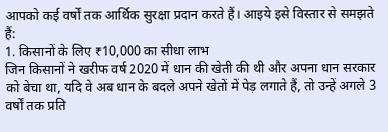आपको कई वर्षों तक आर्थिक सुरक्षा प्रदान करते हैं। आइये इसे विस्तार से समझते हैं:
1. किसानों के लिए ₹10,000 का सीधा लाभ
जिन किसानों ने खरीफ वर्ष 2020 में धान की खेती की थी और अपना धान सरकार को बेचा था, यदि वे अब धान के बदले अपने खेतों में पेड़ लगाते हैं, तो उन्हें अगले 3 वर्षों तक प्रति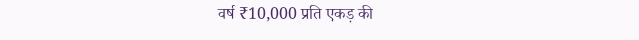वर्ष ₹10,000 प्रति एकड़ की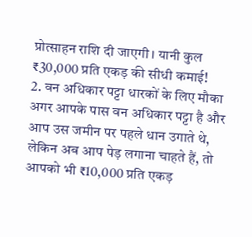प्रोत्साहन राशि दी जाएगी। यानी कुल ₹30,000 प्रति एकड़ की सीधी कमाई!
2. वन अधिकार पट्टा धारकों के लिए मौका
अगर आपके पास वन अधिकार पट्टा है और आप उस जमीन पर पहले धान उगाते थे, लेकिन अब आप पेड़ लगाना चाहते हैं, तो आपको भी ₹10,000 प्रति एकड़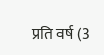प्रति वर्ष (3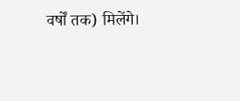वर्षों तक) मिलेंगे।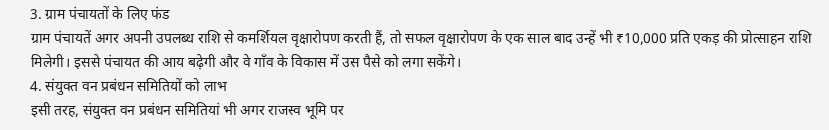3. ग्राम पंचायतों के लिए फंड
ग्राम पंचायतें अगर अपनी उपलब्ध राशि से कमर्शियल वृक्षारोपण करती हैं, तो सफल वृक्षारोपण के एक साल बाद उन्हें भी ₹10,000 प्रति एकड़ की प्रोत्साहन राशि मिलेगी। इससे पंचायत की आय बढ़ेगी और वे गाँव के विकास में उस पैसे को लगा सकेंगे।
4. संयुक्त वन प्रबंधन समितियों को लाभ
इसी तरह, संयुक्त वन प्रबंधन समितियां भी अगर राजस्व भूमि पर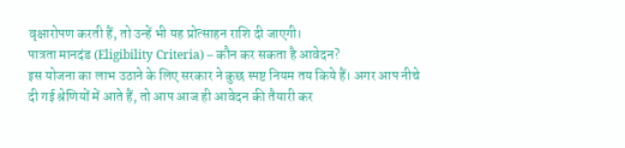वृक्षारोपण करती हैं, तो उन्हें भी यह प्रोत्साहन राशि दी जाएगी।
पात्रता मानदंड (Eligibility Criteria) – कौन कर सकता है आवेदन?
इस योजना का लाभ उठाने के लिए सरकार ने कुछ स्पष्ट नियम तय किये हैं। अगर आप नीचे दी गई श्रेणियों में आते हैं, तो आप आज ही आवेदन की तैयारी कर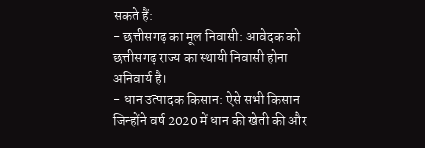सकते हैं:
- छत्तीसगढ़ का मूल निवासी: आवेदक को छत्तीसगढ़ राज्य का स्थायी निवासी होना अनिवार्य है।
- धान उत्पादक किसान: ऐसे सभी किसान जिन्होंने वर्ष 2020 में धान की खेती की और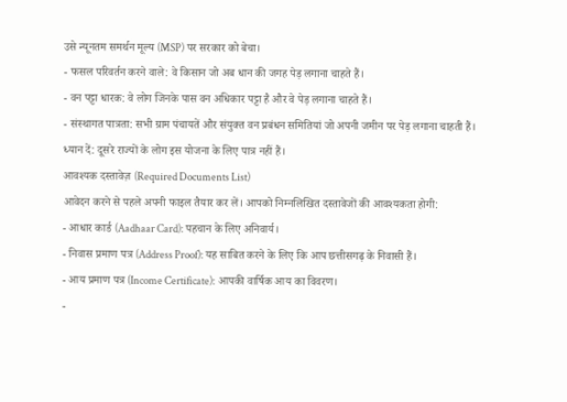उसे न्यूनतम समर्थन मूल्य (MSP) पर सरकार को बेचा।
- फसल परिवर्तन करने वाले: वे किसान जो अब धान की जगह पेड़ लगाना चाहते हैं।
- वन पट्टा धारक: वे लोग जिनके पास वन अधिकार पट्टा है और वे पेड़ लगाना चाहते हैं।
- संस्थागत पात्रता: सभी ग्राम पंचायतें और संयुक्त वन प्रबंधन समितियां जो अपनी जमीन पर पेड़ लगाना चाहती हैं।
ध्यान दें: दूसरे राज्यों के लोग इस योजना के लिए पात्र नहीं हैं।
आवश्यक दस्तावेज़ (Required Documents List)
आवेदन करने से पहले अपनी फाइल तैयार कर लें। आपको निम्नलिखित दस्तावेजों की आवश्यकता होगी:
- आधार कार्ड (Aadhaar Card): पहचान के लिए अनिवार्य।
- निवास प्रमाण पत्र (Address Proof): यह साबित करने के लिए कि आप छत्तीसगढ़ के निवासी हैं।
- आय प्रमाण पत्र (Income Certificate): आपकी वार्षिक आय का विवरण।
-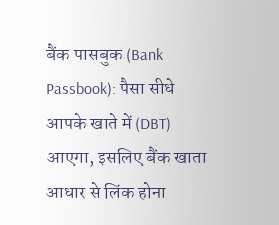बैंक पासबुक (Bank Passbook): पैसा सीधे आपके खाते में (DBT) आएगा, इसलिए बैंक खाता आधार से लिंक होना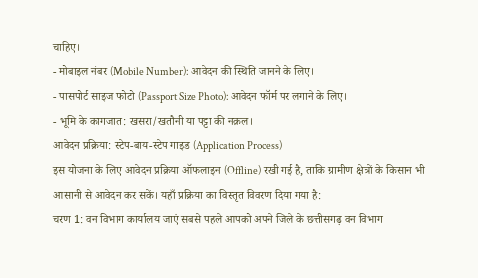चाहिए।
- मोबाइल नंबर (Mobile Number): आवेदन की स्थिति जानने के लिए।
- पासपोर्ट साइज फोटो (Passport Size Photo): आवेदन फॉर्म पर लगाने के लिए।
- भूमि के कागजात: खसरा/खतौनी या पट्टा की नक़ल।
आवेदन प्रक्रिया: स्टेप-बाय-स्टेप गाइड (Application Process)
इस योजना के लिए आवेदन प्रक्रिया ऑफलाइन (Offline) रखी गई है, ताकि ग्रामीण क्षेत्रों के किसान भी आसानी से आवेदन कर सकें। यहाँ प्रक्रिया का विस्तृत विवरण दिया गया है:
चरण 1: वन विभाग कार्यालय जाएं सबसे पहले आपको अपने जिले के छत्तीसगढ़ वन विभाग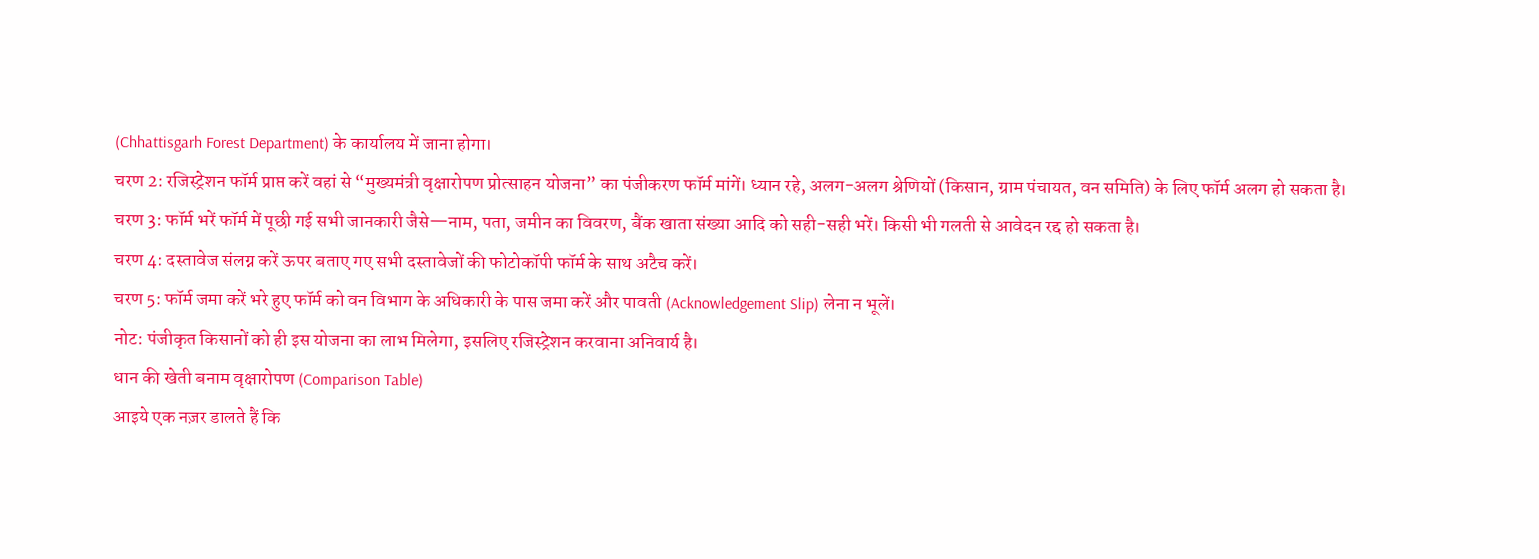(Chhattisgarh Forest Department) के कार्यालय में जाना होगा।
चरण 2: रजिस्ट्रेशन फॉर्म प्राप्त करें वहां से “मुख्यमंत्री वृक्षारोपण प्रोत्साहन योजना” का पंजीकरण फॉर्म मांगें। ध्यान रहे, अलग-अलग श्रेणियों (किसान, ग्राम पंचायत, वन समिति) के लिए फॉर्म अलग हो सकता है।
चरण 3: फॉर्म भरें फॉर्म में पूछी गई सभी जानकारी जैसे—नाम, पता, जमीन का विवरण, बैंक खाता संख्या आदि को सही-सही भरें। किसी भी गलती से आवेदन रद्द हो सकता है।
चरण 4: दस्तावेज संलग्न करें ऊपर बताए गए सभी दस्तावेजों की फोटोकॉपी फॉर्म के साथ अटैच करें।
चरण 5: फॉर्म जमा करें भरे हुए फॉर्म को वन विभाग के अधिकारी के पास जमा करें और पावती (Acknowledgement Slip) लेना न भूलें।
नोट: पंजीकृत किसानों को ही इस योजना का लाभ मिलेगा, इसलिए रजिस्ट्रेशन करवाना अनिवार्य है।
धान की खेती बनाम वृक्षारोपण (Comparison Table)
आइये एक नज़र डालते हैं कि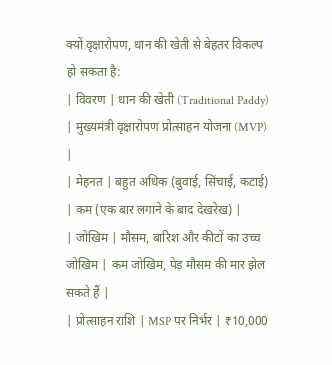क्यों वृक्षारोपण, धान की खेती से बेहतर विकल्प हो सकता है:
| विवरण | धान की खेती (Traditional Paddy) | मुख्यमंत्री वृक्षारोपण प्रोत्साहन योजना (MVP) |
| मेहनत | बहुत अधिक (बुवाई, सिंचाई, कटाई) | कम (एक बार लगाने के बाद देखरेख) |
| जोखिम | मौसम, बारिश और कीटों का उच्च जोखिम | कम जोखिम, पेड़ मौसम की मार झेल सकते हैं |
| प्रोत्साहन राशि | MSP पर निर्भर | ₹10,000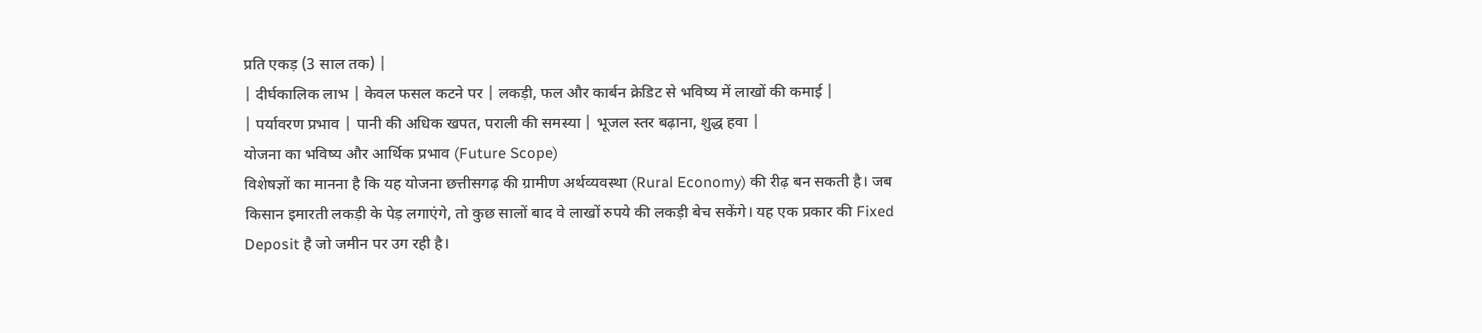प्रति एकड़ (3 साल तक) |
| दीर्घकालिक लाभ | केवल फसल कटने पर | लकड़ी, फल और कार्बन क्रेडिट से भविष्य में लाखों की कमाई |
| पर्यावरण प्रभाव | पानी की अधिक खपत, पराली की समस्या | भूजल स्तर बढ़ाना, शुद्ध हवा |
योजना का भविष्य और आर्थिक प्रभाव (Future Scope)
विशेषज्ञों का मानना है कि यह योजना छत्तीसगढ़ की ग्रामीण अर्थव्यवस्था (Rural Economy) की रीढ़ बन सकती है। जब किसान इमारती लकड़ी के पेड़ लगाएंगे, तो कुछ सालों बाद वे लाखों रुपये की लकड़ी बेच सकेंगे। यह एक प्रकार की Fixed Deposit है जो जमीन पर उग रही है।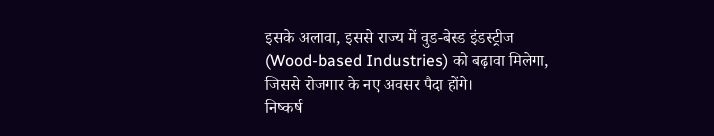इसके अलावा, इससे राज्य में वुड-बेस्ड इंडस्ट्रीज (Wood-based Industries) को बढ़ावा मिलेगा, जिससे रोजगार के नए अवसर पैदा होंगे।
निष्कर्ष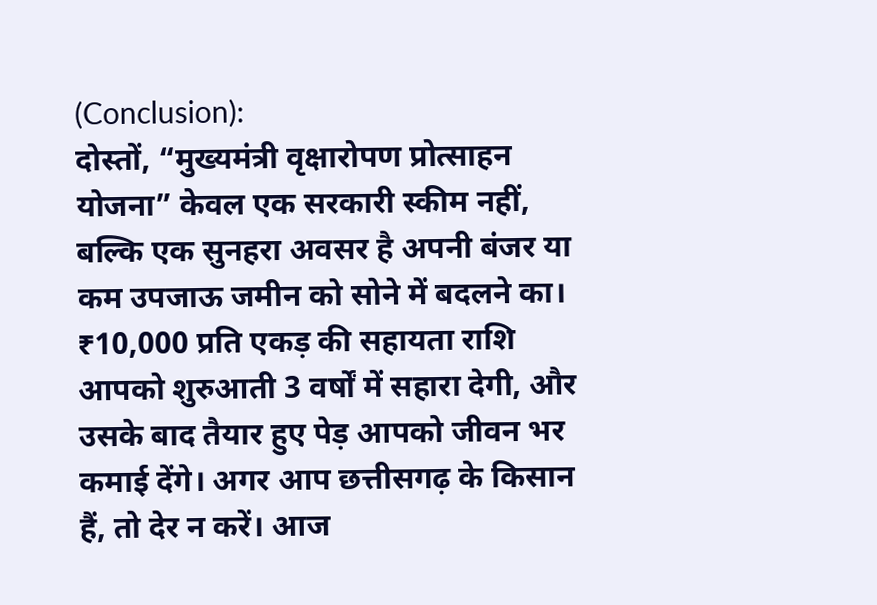(Conclusion):
दोस्तों, “मुख्यमंत्री वृक्षारोपण प्रोत्साहन योजना” केवल एक सरकारी स्कीम नहीं, बल्कि एक सुनहरा अवसर है अपनी बंजर या कम उपजाऊ जमीन को सोने में बदलने का। ₹10,000 प्रति एकड़ की सहायता राशि आपको शुरुआती 3 वर्षों में सहारा देगी, और उसके बाद तैयार हुए पेड़ आपको जीवन भर कमाई देंगे। अगर आप छत्तीसगढ़ के किसान हैं, तो देर न करें। आज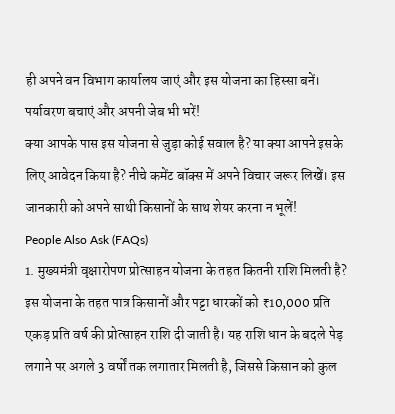ही अपने वन विभाग कार्यालय जाएं और इस योजना का हिस्सा बनें। पर्यावरण बचाएं और अपनी जेब भी भरें!
क्या आपके पास इस योजना से जुड़ा कोई सवाल है? या क्या आपने इसके लिए आवेदन किया है? नीचे कमेंट बॉक्स में अपने विचार जरूर लिखें। इस जानकारी को अपने साथी किसानों के साथ शेयर करना न भूलें!
People Also Ask (FAQs)
1. मुख्यमंत्री वृक्षारोपण प्रोत्साहन योजना के तहत कितनी राशि मिलती है?
इस योजना के तहत पात्र किसानों और पट्टा धारकों को ₹10,000 प्रति एकड़ प्रति वर्ष की प्रोत्साहन राशि दी जाती है। यह राशि धान के बदले पेड़ लगाने पर अगले 3 वर्षों तक लगातार मिलती है, जिससे किसान को कुल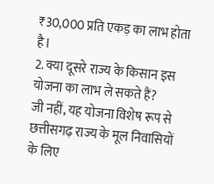₹30,000 प्रति एकड़ का लाभ होता है।
2. क्या दूसरे राज्य के किसान इस योजना का लाभ ले सकते हैं?
जी नहीं, यह योजना विशेष रूप से छत्तीसगढ़ राज्य के मूल निवासियों के लिए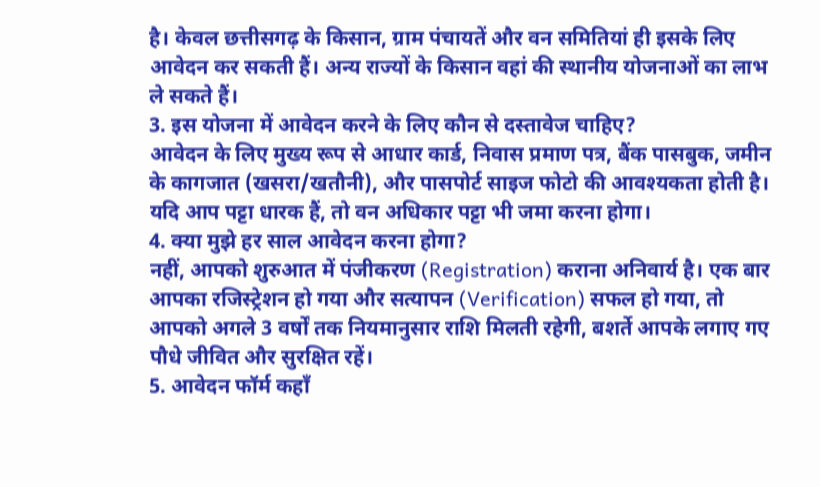है। केवल छत्तीसगढ़ के किसान, ग्राम पंचायतें और वन समितियां ही इसके लिए आवेदन कर सकती हैं। अन्य राज्यों के किसान वहां की स्थानीय योजनाओं का लाभ ले सकते हैं।
3. इस योजना में आवेदन करने के लिए कौन से दस्तावेज चाहिए?
आवेदन के लिए मुख्य रूप से आधार कार्ड, निवास प्रमाण पत्र, बैंक पासबुक, जमीन के कागजात (खसरा/खतौनी), और पासपोर्ट साइज फोटो की आवश्यकता होती है। यदि आप पट्टा धारक हैं, तो वन अधिकार पट्टा भी जमा करना होगा।
4. क्या मुझे हर साल आवेदन करना होगा?
नहीं, आपको शुरुआत में पंजीकरण (Registration) कराना अनिवार्य है। एक बार आपका रजिस्ट्रेशन हो गया और सत्यापन (Verification) सफल हो गया, तो आपको अगले 3 वर्षों तक नियमानुसार राशि मिलती रहेगी, बशर्ते आपके लगाए गए पौधे जीवित और सुरक्षित रहें।
5. आवेदन फॉर्म कहाँ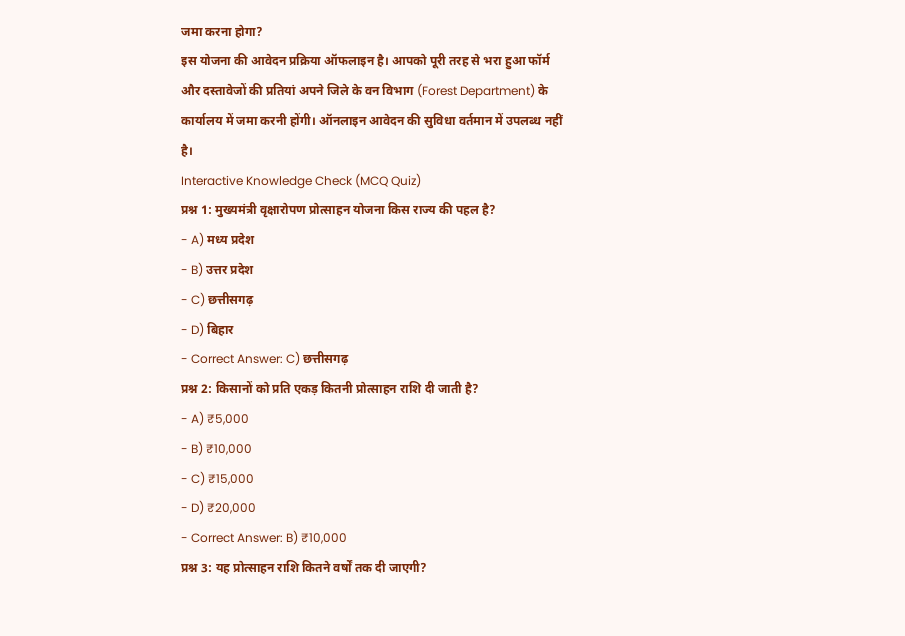जमा करना होगा?
इस योजना की आवेदन प्रक्रिया ऑफलाइन है। आपको पूरी तरह से भरा हुआ फॉर्म और दस्तावेजों की प्रतियां अपने जिले के वन विभाग (Forest Department) के कार्यालय में जमा करनी होंगी। ऑनलाइन आवेदन की सुविधा वर्तमान में उपलब्ध नहीं है।
Interactive Knowledge Check (MCQ Quiz)
प्रश्न 1: मुख्यमंत्री वृक्षारोपण प्रोत्साहन योजना किस राज्य की पहल है?
- A) मध्य प्रदेश
- B) उत्तर प्रदेश
- C) छत्तीसगढ़
- D) बिहार
- Correct Answer: C) छत्तीसगढ़
प्रश्न 2: किसानों को प्रति एकड़ कितनी प्रोत्साहन राशि दी जाती है?
- A) ₹5,000
- B) ₹10,000
- C) ₹15,000
- D) ₹20,000
- Correct Answer: B) ₹10,000
प्रश्न 3: यह प्रोत्साहन राशि कितने वर्षों तक दी जाएगी?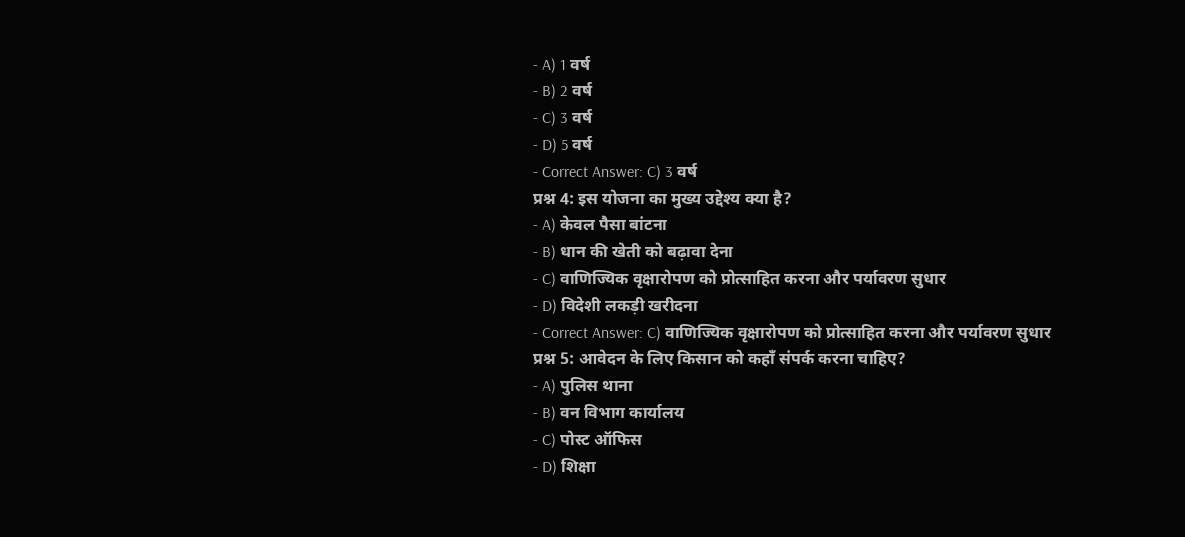- A) 1 वर्ष
- B) 2 वर्ष
- C) 3 वर्ष
- D) 5 वर्ष
- Correct Answer: C) 3 वर्ष
प्रश्न 4: इस योजना का मुख्य उद्देश्य क्या है?
- A) केवल पैसा बांटना
- B) धान की खेती को बढ़ावा देना
- C) वाणिज्यिक वृक्षारोपण को प्रोत्साहित करना और पर्यावरण सुधार
- D) विदेशी लकड़ी खरीदना
- Correct Answer: C) वाणिज्यिक वृक्षारोपण को प्रोत्साहित करना और पर्यावरण सुधार
प्रश्न 5: आवेदन के लिए किसान को कहाँ संपर्क करना चाहिए?
- A) पुलिस थाना
- B) वन विभाग कार्यालय
- C) पोस्ट ऑफिस
- D) शिक्षा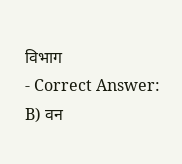विभाग
- Correct Answer: B) वन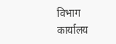विभाग कार्यालय